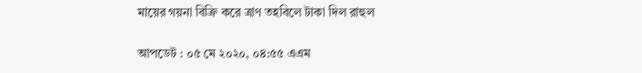মায়ের গয়না বিক্রি করে ত্রাণ তহবিলে টাকা দিল রাহুল

আপডেট : ০৫ মে ২০২০, ০৪:৫৫ এএম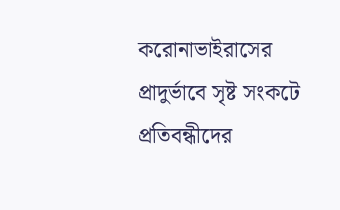করোনাভাইরাসের প্রাদুর্ভাবে সৃষ্ট সংকটে প্রতিবন্ধীদের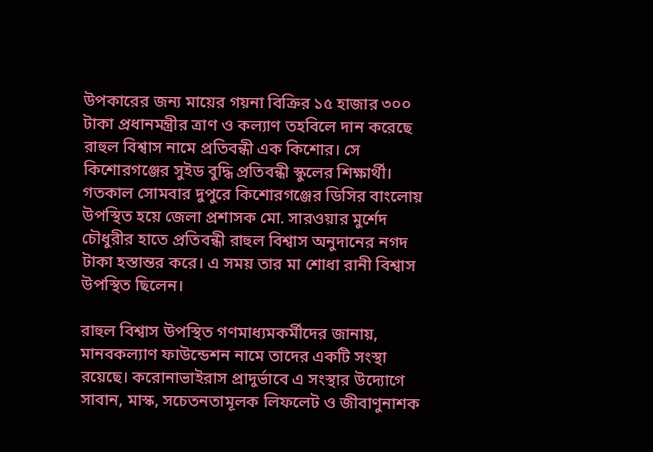উপকারের জন্য মায়ের গয়না বিক্রির ১৫ হাজার ৩০০ টাকা প্রধানমন্ত্রীর ত্রাণ ও কল্যাণ তহবিলে দান করেছে রাহুল বিশ্বাস নামে প্রতিবন্ধী এক কিশোর। সে কিশোরগঞ্জের সুইড বুদ্ধি প্রতিবন্ধী স্কুলের শিক্ষার্থী। গতকাল সোমবার দুপুরে কিশোরগঞ্জের ডিসির বাংলোয় উপস্থিত হয়ে জেলা প্রশাসক মো. সারওয়ার মুর্শেদ চৌধুরীর হাতে প্রতিবন্ধী রাহুল বিশ্বাস অনুদানের নগদ টাকা হস্তান্তর করে। এ সময় তার মা শোধা রানী বিশ্বাস উপস্থিত ছিলেন।

রাহুল বিশ্বাস উপস্থিত গণমাধ্যমকর্মীদের জানায়, মানবকল্যাণ ফাউন্ডেশন নামে তাদের একটি সংস্থা রয়েছে। করোনাভাইরাস প্রাদুর্ভাবে এ সংস্থার উদ্যোগে সাবান, মাস্ক, সচেতনতামূলক লিফলেট ও জীবাণুনাশক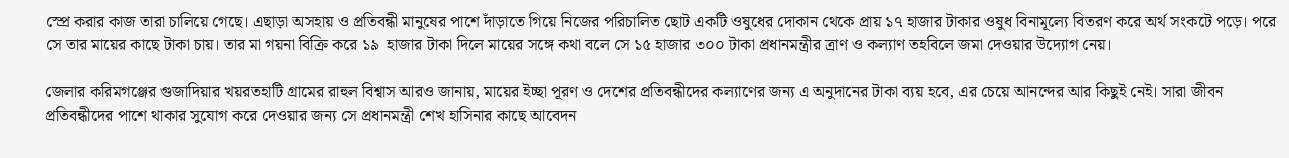স্প্রে করার কাজ তারা চালিয়ে গেছে। এছাড়া অসহায় ও প্রতিবন্ধী মানুষের পাশে দাঁড়াতে গিয়ে নিজের পরিচালিত ছোট একটি ওষুধের দোকান থেকে প্রায় ১৭ হাজার টাকার ওষুধ বিনামূল্যে বিতরণ করে অর্থ সংকটে পড়ে। পরে সে তার মায়ের কাছে টাকা চায়। তার মা গয়না বিক্রি করে ১৯  হাজার টাকা দিলে মায়ের সঙ্গে কথা বলে সে ১৫ হাজার ৩০০ টাকা প্রধানমন্ত্রীর ত্রাণ ও কল্যাণ তহবিলে জমা দেওয়ার উদ্যোগ নেয়।

জেলার করিমগঞ্জের গুজাদিয়ার খয়রতহাটি গ্রামের রাহুল বিশ্বাস আরও জানায়, মায়ের ইচ্ছা পূরণ ও দেশের প্রতিবন্ধীদের কল্যাণের জন্য এ অনুদানের টাকা ব্যয় হবে, এর চেয়ে আনন্দের আর কিছুই নেই। সারা জীবন প্রতিবন্ধীদের পাশে থাকার সুযোগ করে দেওয়ার জন্য সে প্রধানমন্ত্রী শেখ হাসিনার কাছে আবেদন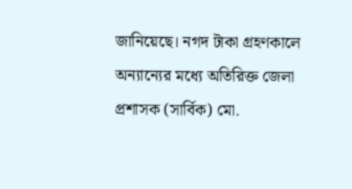জানিয়েছে। নগদ টাকা গ্রহণকালে অন্যান্যের মধ্যে অতিরিক্ত জেলা প্রশাসক (সার্বিক) মো.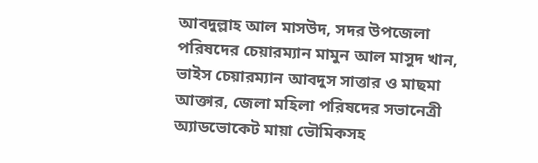আবদুল্লাহ আল মাসউদ, সদর উপজেলা পরিষদের চেয়ারম্যান মামুন আল মাসুদ খান, ভাইস চেয়ারম্যান আবদুস সাত্তার ও মাছমা আক্তার, জেলা মহিলা পরিষদের সভানেত্রী অ্যাডভোকেট মায়া ভৌমিকসহ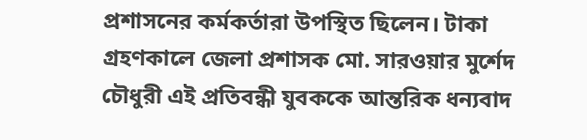প্রশাসনের কর্মকর্তারা উপস্থিত ছিলেন। টাকা গ্রহণকালে জেলা প্রশাসক মো. সারওয়ার মুর্শেদ চৌধুরী এই প্রতিবন্ধী যুবককে আন্তরিক ধন্যবাদ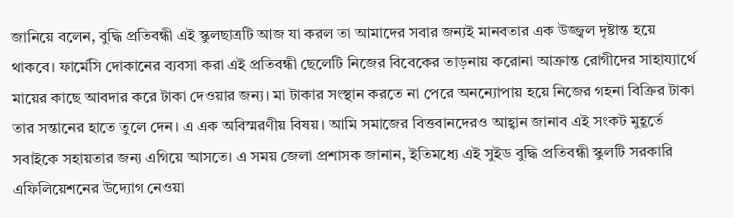জানিয়ে বলেন, বুদ্ধি প্রতিবন্ধী এই স্কুলছাত্রটি আজ যা করল তা আমাদের সবার জন্যই মানবতার এক উজ্জ্বল দৃষ্টান্ত হয়ে থাকবে। ফার্মেসি দোকানের ব্যবসা করা এই প্রতিবন্ধী ছেলেটি নিজের বিবেকের তাড়নায় করোনা আক্রান্ত রোগীদের সাহায্যার্থে মায়ের কাছে আবদার করে টাকা দেওয়ার জন্য। মা টাকার সংস্থান করতে না পেরে অনন্যোপায় হয়ে নিজের গহনা বিক্রির টাকা তার সন্তানের হাতে তুলে দেন। এ এক অবিস্মরণীয় বিষয়। আমি সমাজের বিত্তবানদেরও আহ্বান জানাব এই সংকট মুহূর্তে সবাইকে সহায়তার জন্য এগিয়ে আসতে। এ সময় জেলা প্রশাসক জানান, ইতিমধ্যে এই সুইড বুদ্ধি প্রতিবন্ধী স্কুলটি সরকারি এফিলিয়েশনের উদ্যোগ নেওয়া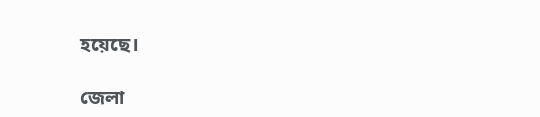হয়েছে।

জেলা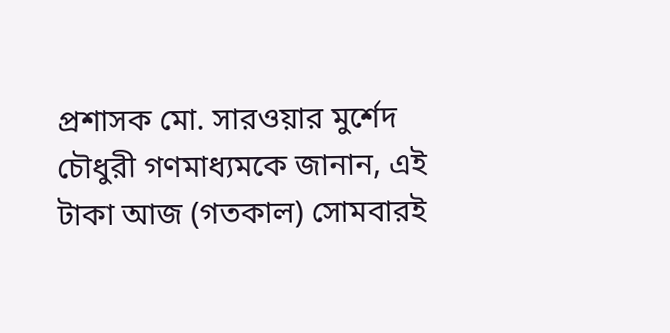প্রশাসক মো. সারওয়ার মুর্শেদ চৌধুরী গণমাধ্যমকে জানান, এই টাকা আজ (গতকাল) সোমবারই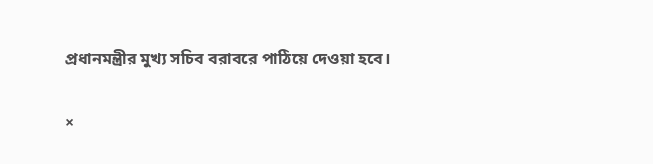প্রধানমন্ত্রীর মুখ্য সচিব বরাবরে পাঠিয়ে দেওয়া হবে।

×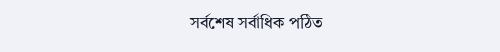সর্বশেষ সর্বাধিক পঠিত